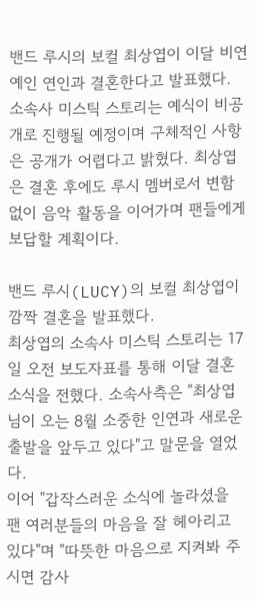밴드 루시의 보컬 최상엽이 이달 비연예인 연인과 결혼한다고 발표했다. 소속사 미스틱 스토리는 예식이 비공개로 진행될 예정이며 구체적인 사항은 공개가 어렵다고 밝혔다. 최상엽은 결혼 후에도 루시 멤버로서 변함없이 음악 활동을 이어가며 팬들에게 보답할 계획이다.

밴드 루시(LUCY)의 보컬 최상엽이 깜짝 결혼을 발표했다.
최상엽의 소속사 미스틱 스토리는 17일 오전 보도자표를 통해 이달 결혼 소식을 전했다. 소속사측은 "최상엽 님이 오는 8월 소중한 인연과 새로운 출발을 앞두고 있다"고 말문을 열었다.
이어 "갑작스러운 소식에 놀라셨을 팬 여러분들의 마음을 잘 헤아리고 있다"며 "따뜻한 마음으로 지켜봐 주시면 감사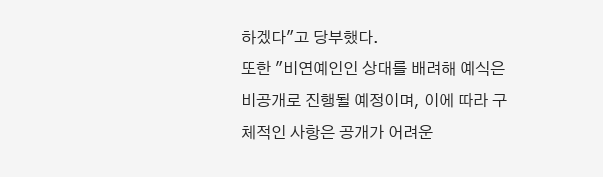하겠다"고 당부했다.
또한 "비연예인인 상대를 배려해 예식은 비공개로 진행될 예정이며, 이에 따라 구체적인 사항은 공개가 어려운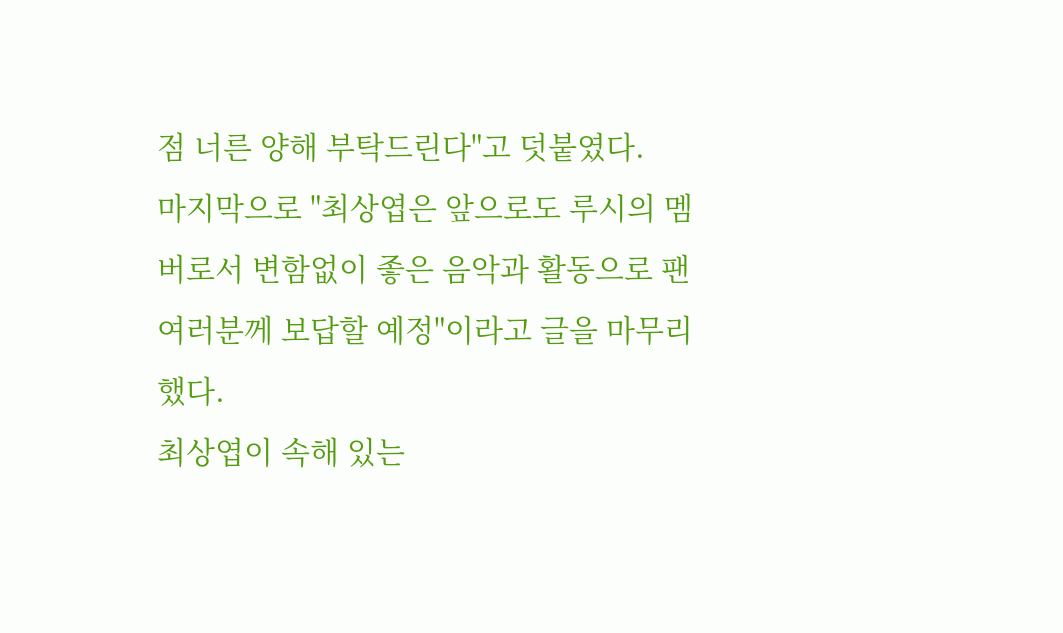점 너른 양해 부탁드린다"고 덧붙였다.
마지막으로 "최상엽은 앞으로도 루시의 멤버로서 변함없이 좋은 음악과 활동으로 팬 여러분께 보답할 예정"이라고 글을 마무리했다.
최상엽이 속해 있는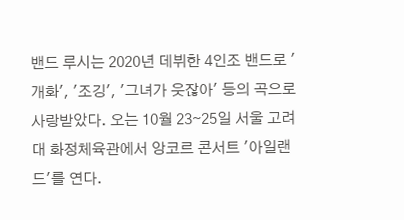밴드 루시는 2020년 데뷔한 4인조 밴드로 '개화', '조깅', '그녀가 웃잖아' 등의 곡으로 사랑받았다. 오는 10월 23∼25일 서울 고려대 화정체육관에서 앙코르 콘서트 '아일랜드'를 연다.